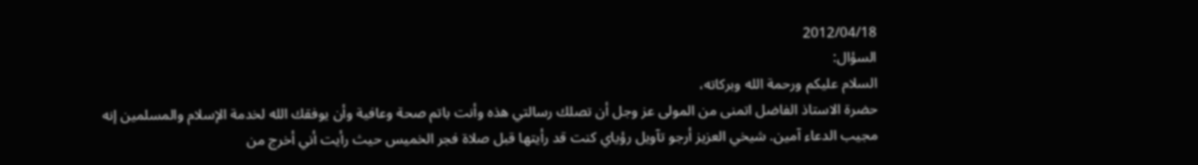2012/04/18
السؤال:
السلام عليكم ورحمة الله وبركاته،
حضرة الاستاذ الفاضل اتمنى من المولى عز وجل أن تصلك رسالتي هذه وأنت باتم صحة وعافية وأن يوفقك الله لخدمة الإسلام والمسلمين إنه مجيب الدعاء آمين. شيخي العزيز أرجو تآويل رؤياي كنت قد رأيتها قبل صلاة فجر الخميس حيث رأيت أني أخرج من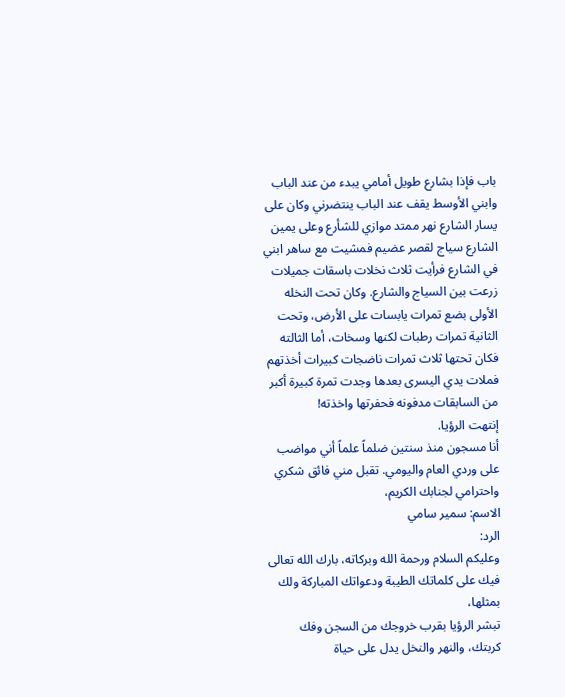باب فإذا بشارع طويل أمامي يبدء من عند الباب وابني الأوسط يقف عند الباب ينتضرني وكان على يسار الشارع نهر ممتد موازي للشأرع وعلى يمين الشارع سياج لقصر عضيم فمشيت مع ساهر ابني في الشارع فرأيت ثلاث نخلات باسقات جميلات زرعت بين السياج والشارع. وكان تحت النخله الأولى بضع تمرات يابسات على الأرض، وتحت الثانية تمرات رطبات لكنها وسخات، أما الثالته فكان تحتها ثلاث تمرات ناضجات كبيرات أخذتهم فملات يدي اليسرى بعدها وجدت تمرة كبيرة أكبر من السابقات مدفونه فحفرتها واخذته!
إنتهت الرؤيا.
أنا مسجون منذ سنتين ضلماً علماً أني مواضب على وردي العام واليومي. تقبل مني فائق شكري واحترامي لجنابك الكريم،
الاسم: سمير سامي
الرد:
وعليكم السلام ورحمة الله وبركاته، بارك الله تعالى فيك على كلماتك الطيبة ودعواتك المباركة ولك بمثلها،
تبشر الرؤيا بقرب خروجك من السجن وفك كربتك، والنهر والنخل يدل على حياة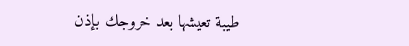طيبة تعيشها بعد خروجك بإذن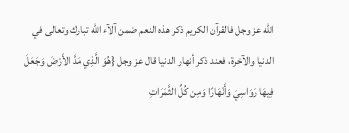الله عز وجل فالقرآن الكريم ذكر هذه النعم ضمن آلآء الله تبارك وتعالى في الدنيا والآخرة، فعند ذكر أنهار الدنيا قال عز وجل {هُوَ الَّذِي مَدَّ الأَرْضَ وَجَعَلَ فِيهَا رَوَاسِيَ وَأَنْهَارًا وَمِن كُلِّ الثَّمَرَاتِ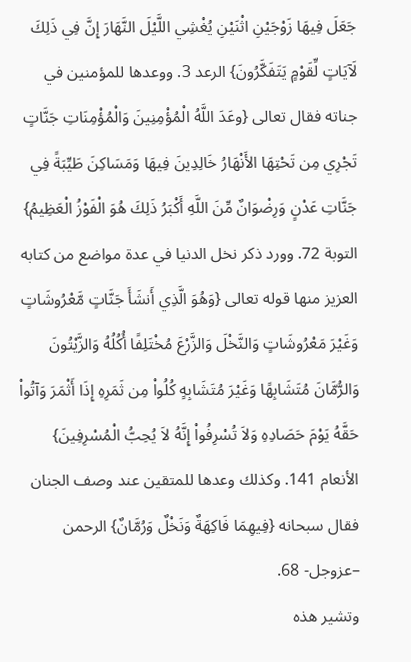جَعَلَ فِيهَا زَوْجَيْنِ اثْنَيْنِ يُغْشِي اللَّيْلَ النَّهَارَ إِنَّ فِي ذَلِكَ لَآيَاتٍ لِّقَوْمٍ يَتَفَكَّرُونَ} الرعد 3. ووعدها للمؤمنين في جناته فقال تعالى {وعَدَ اللَّهُ الْمُؤْمِنِينَ وَالْمُؤْمِنَاتِ جَنَّاتٍ تَجْرِي مِن تَحْتِهَا الأَنْهَارُ خَالِدِينَ فِيهَا وَمَسَاكِنَ طَيِّبَةً فِي جَنَّاتِ عَدْنٍ وَرِضْوَانٌ مِّنَ اللَّهِ أَكْبَرُ ذَلِكَ هُوَ الْفَوْزُ الْعَظِيمُ} التوبة 72. وورد ذكر نخل الدنيا في عدة مواضع من كتابه العزيز منها قوله تعالى {وَهُوَ الَّذِي أَنشَأَ جَنَّاتٍ مَّعْرُوشَاتٍ وَغَيْرَ مَعْرُوشَاتٍ وَالنَّخْلَ وَالزَّرْعَ مُخْتَلِفًا أُكُلُهُ وَالزَّيْتُونَ وَالرُّمَّانَ مُتَشَابِهًا وَغَيْرَ مُتَشَابِهٍ كُلُواْ مِن ثَمَرِهِ إِذَا أَثْمَرَ وَآتُواْ حَقَّهُ يَوْمَ حَصَادِهِ وَلاَ تُسْرِفُواْ إِنَّهُ لاَ يُحِبُّ الْمُسْرِفِينَ} الأنعام 141. وكذلك وعدها للمتقين عند وصف الجنان فقال سبحانه {فِيهِمَا فَاكِهَةٌ وَنَخْلٌ وَرُمَّانٌ} الرحمن –عزوجل- 68.
وتشير هذه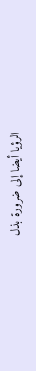الرؤيا أيضا إلى ضرورة بذل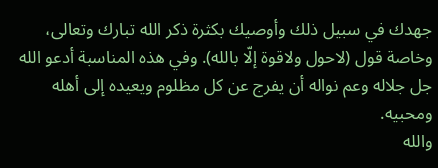جهدك في سبيل ذلك وأوصيك بكثرة ذكر الله تبارك وتعالى، وخاصة قول (لاحول ولاقوة إلّا بالله). وفي هذه المناسبة أدعو الله جل جلاله وعم نواله أن يفرج عن كل مظلوم ويعيده إلى أهله ومحبيه.
والله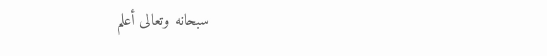سبحانه وتعالى أعلم